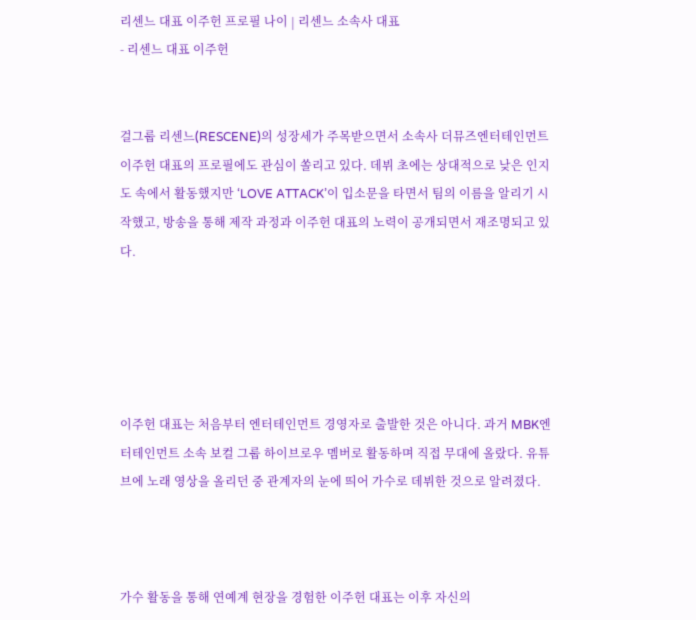리센느 대표 이주헌 프로필 나이 | 리센느 소속사 대표
- 리센느 대표 이주헌


걸그룹 리센느(RESCENE)의 성장세가 주목받으면서 소속사 더뮤즈엔터테인먼트 이주헌 대표의 프로필에도 관심이 쏠리고 있다. 데뷔 초에는 상대적으로 낮은 인지도 속에서 활동했지만 ‘LOVE ATTACK’이 입소문을 타면서 팀의 이름을 알리기 시작했고, 방송을 통해 제작 과정과 이주헌 대표의 노력이 공개되면서 재조명되고 있다.





이주헌 대표는 처음부터 엔터테인먼트 경영자로 출발한 것은 아니다. 과거 MBK엔터테인먼트 소속 보컬 그룹 하이브로우 멤버로 활동하며 직접 무대에 올랐다. 유튜브에 노래 영상을 올리던 중 관계자의 눈에 띄어 가수로 데뷔한 것으로 알려졌다.



가수 활동을 통해 연예계 현장을 경험한 이주헌 대표는 이후 자신의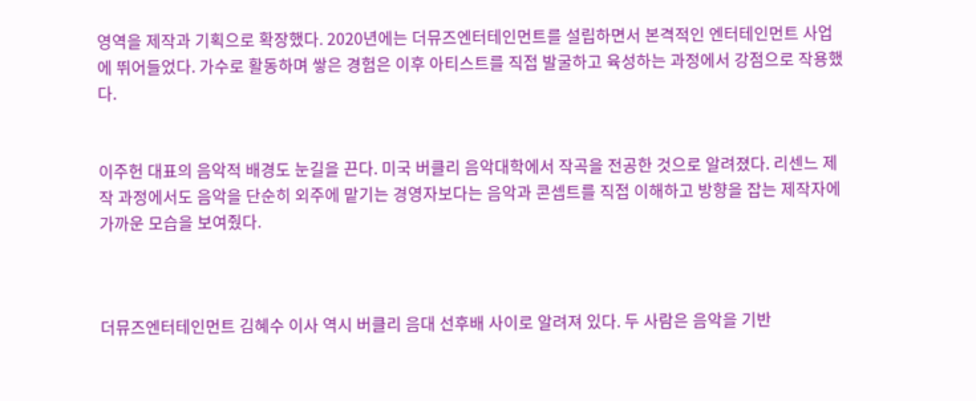영역을 제작과 기획으로 확장했다. 2020년에는 더뮤즈엔터테인먼트를 설립하면서 본격적인 엔터테인먼트 사업에 뛰어들었다. 가수로 활동하며 쌓은 경험은 이후 아티스트를 직접 발굴하고 육성하는 과정에서 강점으로 작용했다.


이주헌 대표의 음악적 배경도 눈길을 끈다. 미국 버클리 음악대학에서 작곡을 전공한 것으로 알려졌다. 리센느 제작 과정에서도 음악을 단순히 외주에 맡기는 경영자보다는 음악과 콘셉트를 직접 이해하고 방향을 잡는 제작자에 가까운 모습을 보여줬다.



더뮤즈엔터테인먼트 김혜수 이사 역시 버클리 음대 선후배 사이로 알려져 있다. 두 사람은 음악을 기반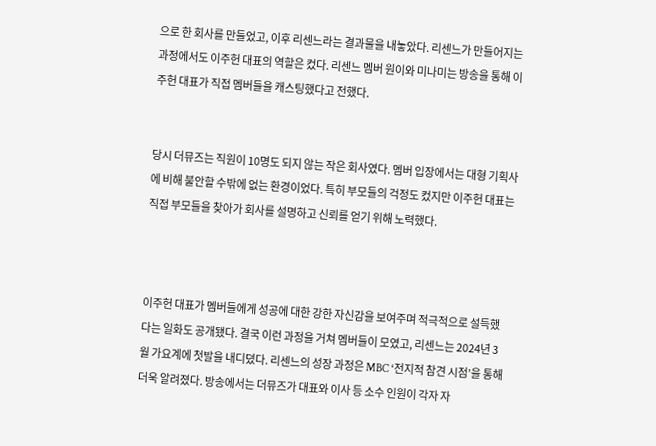으로 한 회사를 만들었고, 이후 리센느라는 결과물을 내놓았다. 리센느가 만들어지는 과정에서도 이주헌 대표의 역할은 컸다. 리센느 멤버 원이와 미나미는 방송을 통해 이주헌 대표가 직접 멤버들을 캐스팅했다고 전했다.


당시 더뮤즈는 직원이 10명도 되지 않는 작은 회사였다. 멤버 입장에서는 대형 기획사에 비해 불안할 수밖에 없는 환경이었다. 특히 부모들의 걱정도 컸지만 이주헌 대표는 직접 부모들을 찾아가 회사를 설명하고 신뢰를 얻기 위해 노력했다.



이주헌 대표가 멤버들에게 성공에 대한 강한 자신감을 보여주며 적극적으로 설득했다는 일화도 공개됐다. 결국 이런 과정을 거쳐 멤버들이 모였고, 리센느는 2024년 3월 가요계에 첫발을 내디뎠다. 리센느의 성장 과정은 MBC ‘전지적 참견 시점’을 통해 더욱 알려졌다. 방송에서는 더뮤즈가 대표와 이사 등 소수 인원이 각자 자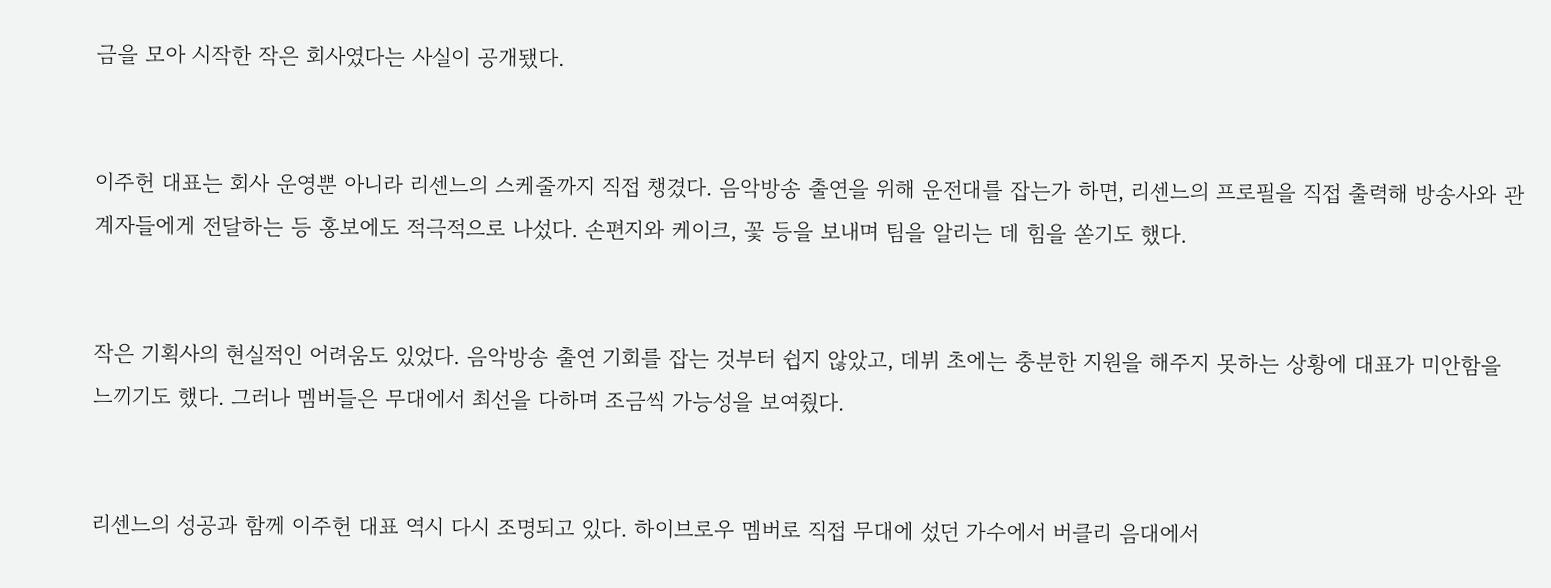금을 모아 시작한 작은 회사였다는 사실이 공개됐다.


이주헌 대표는 회사 운영뿐 아니라 리센느의 스케줄까지 직접 챙겼다. 음악방송 출연을 위해 운전대를 잡는가 하면, 리센느의 프로필을 직접 출력해 방송사와 관계자들에게 전달하는 등 홍보에도 적극적으로 나섰다. 손편지와 케이크, 꽃 등을 보내며 팀을 알리는 데 힘을 쏟기도 했다.


작은 기획사의 현실적인 어려움도 있었다. 음악방송 출연 기회를 잡는 것부터 쉽지 않았고, 데뷔 초에는 충분한 지원을 해주지 못하는 상황에 대표가 미안함을 느끼기도 했다. 그러나 멤버들은 무대에서 최선을 다하며 조금씩 가능성을 보여줬다.


리센느의 성공과 함께 이주헌 대표 역시 다시 조명되고 있다. 하이브로우 멤버로 직접 무대에 섰던 가수에서 버클리 음대에서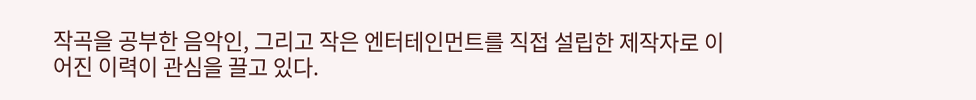작곡을 공부한 음악인, 그리고 작은 엔터테인먼트를 직접 설립한 제작자로 이어진 이력이 관심을 끌고 있다.